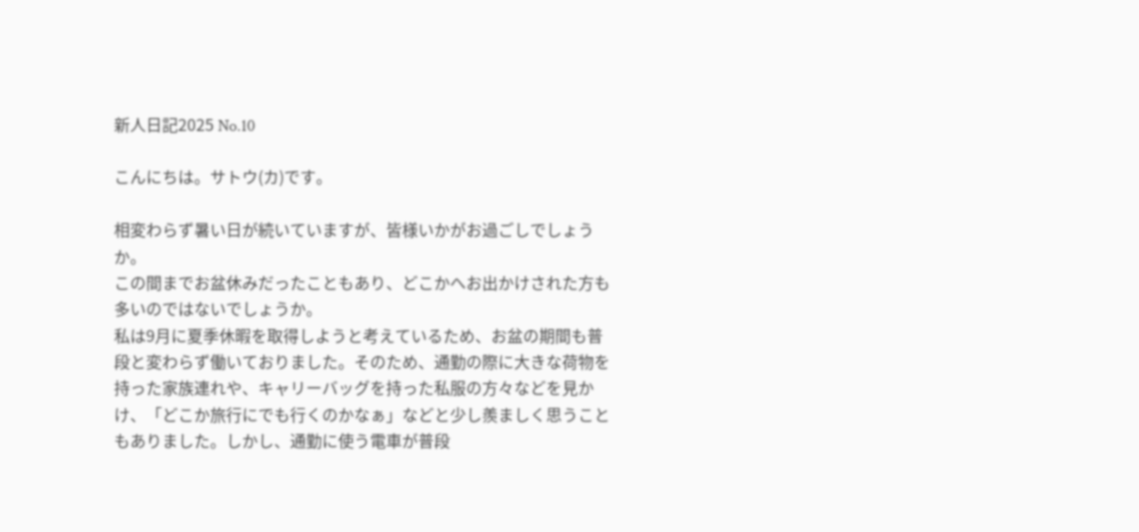新人日記2025 No.10

こんにちは。サトウ(カ)です。

相変わらず暑い日が続いていますが、皆様いかがお過ごしでしょうか。
この間までお盆休みだったこともあり、どこかへお出かけされた方も多いのではないでしょうか。
私は9月に夏季休暇を取得しようと考えているため、お盆の期間も普段と変わらず働いておりました。そのため、通勤の際に大きな荷物を持った家族連れや、キャリーバッグを持った私服の方々などを見かけ、「どこか旅行にでも行くのかなぁ」などと少し羨ましく思うこともありました。しかし、通勤に使う電車が普段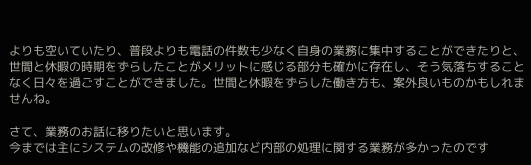よりも空いていたり、普段よりも電話の件数も少なく自身の業務に集中することができたりと、世間と休暇の時期をずらしたことがメリットに感じる部分も確かに存在し、そう気落ちすることなく日々を過ごすことができました。世間と休暇をずらした働き方も、案外良いものかもしれませんね。

さて、業務のお話に移りたいと思います。
今までは主にシステムの改修や機能の追加など内部の処理に関する業務が多かったのです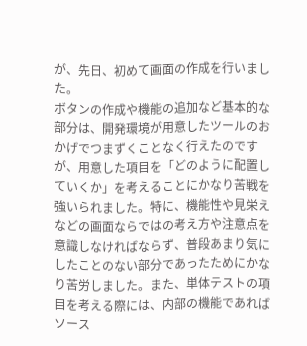が、先日、初めて画面の作成を行いました。
ボタンの作成や機能の追加など基本的な部分は、開発環境が用意したツールのおかげでつまずくことなく行えたのですが、用意した項目を「どのように配置していくか」を考えることにかなり苦戦を強いられました。特に、機能性や見栄えなどの画面ならではの考え方や注意点を意識しなければならず、普段あまり気にしたことのない部分であったためにかなり苦労しました。また、単体テストの項目を考える際には、内部の機能であればソース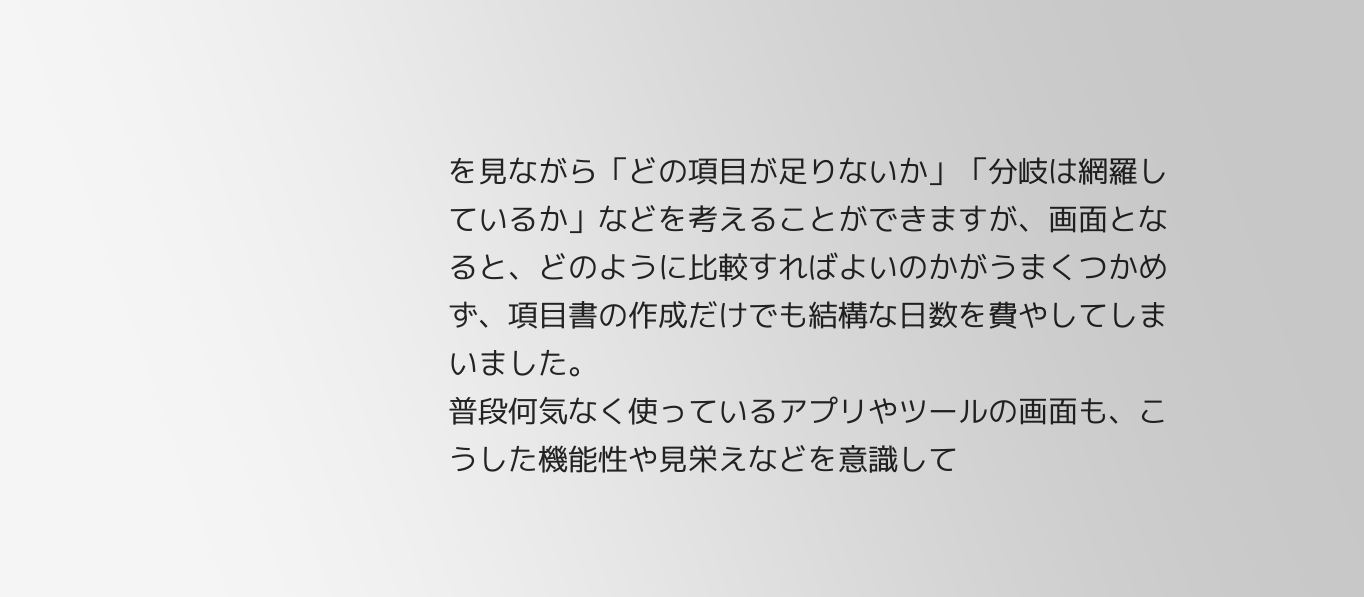を見ながら「どの項目が足りないか」「分岐は網羅しているか」などを考えることができますが、画面となると、どのように比較すればよいのかがうまくつかめず、項目書の作成だけでも結構な日数を費やしてしまいました。
普段何気なく使っているアプリやツールの画面も、こうした機能性や見栄えなどを意識して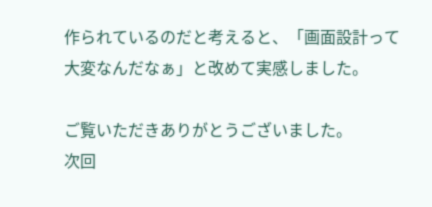作られているのだと考えると、「画面設計って大変なんだなぁ」と改めて実感しました。

ご覧いただきありがとうございました。
次回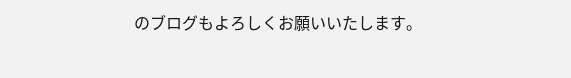のブログもよろしくお願いいたします。